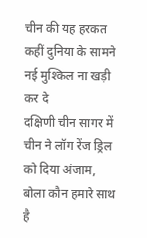चीन की यह हरकत कहीं दुनिया के सामने नई मुश्किल ना खड़ी कर दे
दक्षिणी चीन सागर में चीन ने लॉग रेंज ड्रिल को दिया अंजाम, बोला कौन हमारे साथ है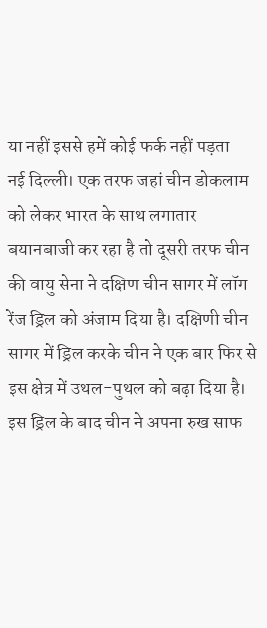या नहीं इससे हमें कोई फर्क नहीं पड़ता
नई दिल्ली। एक तरफ जहां चीन डोकलाम को लेकर भारत के साथ लगातार बयानबाजी कर रहा है तो दूसरी तरफ चीन की वायु सेना ने दक्षिण चीन सागर में लॉग रेंज ड्रिल को अंजाम दिया है। दक्षिणी चीन सागर में ड्रिल करके चीन ने एक बार फिर से इस क्षेत्र में उथल-पुथल को बढ़ा दिया है। इस ड्रिल के बाद चीन ने अपना रुख साफ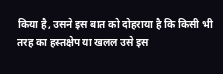किया है, उसने इस बात को दोहराया है कि किसी भी तरह का हस्तक्षेप या खलल उसे इस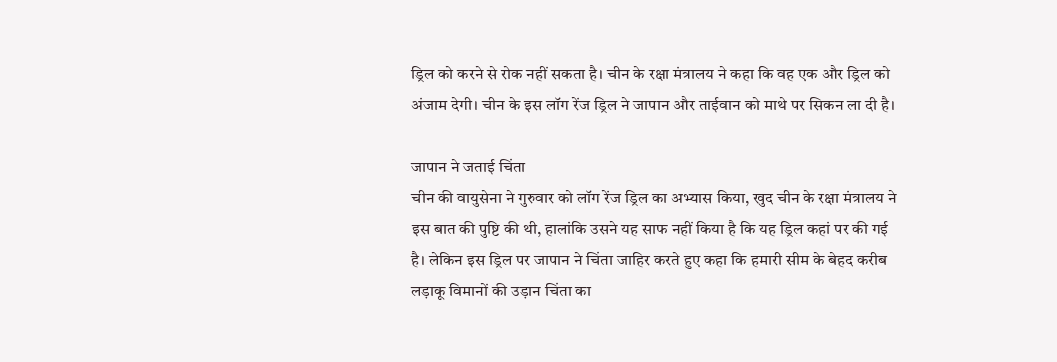ड्रिल को करने से रोक नहीं सकता है। चीन के रक्षा मंत्रालय ने कहा कि वह एक और ड्रिल को अंजाम देगी। चीन के इस लॉग रेंज ड्रिल ने जापान और ताईवान को माथे पर सिकन ला दी है।

जापान ने जताई चिंता
चीन की वायुसेना ने गुरुवार को लॉग रेंज ड्रिल का अभ्यास किया, खुद चीन के रक्षा मंत्रालय ने इस बात की पुष्टि की थी, हालांकि उसने यह साफ नहीं किया है कि यह ड्रिल कहां पर की गई है। लेकिन इस ड्रिल पर जापान ने चिंता जाहिर करते हुए कहा कि हमारी सीम के बेहद करीब लड़ाकू विमानों की उड़ान चिंता का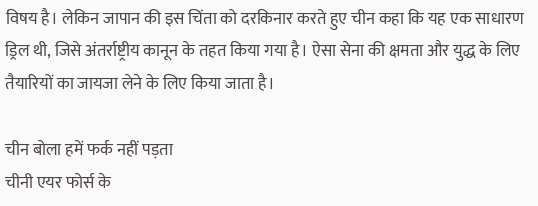विषय है। लेकिन जापान की इस चिंता को दरकिनार करते हुए चीन कहा कि यह एक साधारण ड्रिल थी, जिसे अंतर्राष्ट्रीय कानून के तहत किया गया है। ऐसा सेना की क्षमता और युद्ध के लिए तैयारियों का जायजा लेने के लिए किया जाता है।

चीन बोला हमें फर्क नहीं पड़ता
चीनी एयर फोर्स के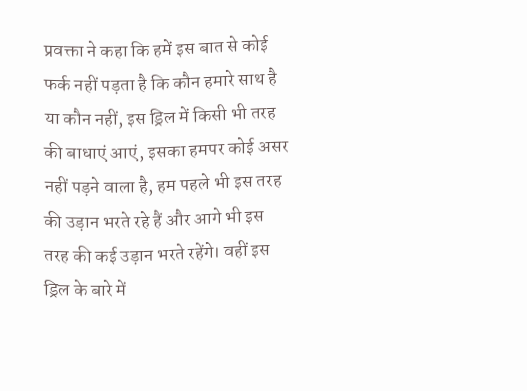प्रवक्ता ने कहा कि हमें इस बात से कोई फर्क नहीं पड़ता है कि कौन हमारे साथ है या कौन नहीं, इस ड्रिल में किसी भी तरह की बाधाएं आएं, इसका हमपर कोई असर नहीं पड़ने वाला है, हम पहले भी इस तरह की उड़ान भरते रहे हैं और आगे भी इस तरह की कई उड़ान भरते रहेंगे। वहीं इस ड्रिल के बारे में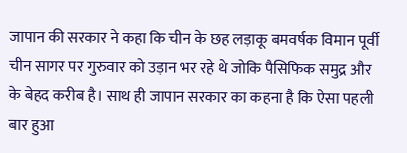जापान की सरकार ने कहा कि चीन के छह लड़ाकू बमवर्षक विमान पूर्वी चीन सागर पर गुरुवार को उड़ान भर रहे थे जोकि पैसिफिक समुद्र और के बेहद करीब है। साथ ही जापान सरकार का कहना है कि ऐसा पहली बार हुआ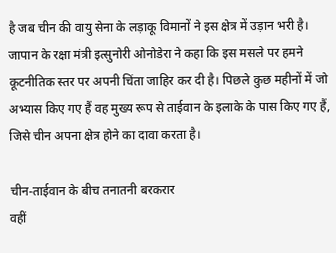है जब चीन की वायु सेना के लड़ाकू विमानों ने इस क्षेत्र में उड़ान भरी है। जापान के रक्षा मंत्री इत्सुनोरी ओनोडेरा ने कहा कि इस मसले पर हमने कूटनीतिक स्तर पर अपनी चिंता जाहिर कर दी है। पिछले कुछ महीनों में जो अभ्यास किए गए हैं वह मुख्य रूप से ताईवान के इलाके के पास किए गए हैं, जिसे चीन अपना क्षेत्र होने का दावा करता है।

चीन-ताईवान के बीच तनातनी बरकरार
वहीं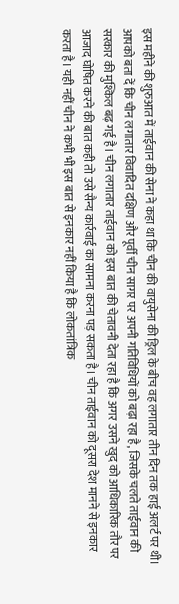इस महीने की शुरुआत में ताईवान की सेना ने कहा था कि चीन की वायुसेना की ड्रिल के बीच वह लगातार तीन दिन तक हाई अलर्ट पर थी। आपको बता दें कि चीन लगातार विवादित दक्षिण और पूर्वी चीन सागर पर अपनी गतिविधियों को बढ़ा रहा है, जिसके चलते ताईवान की सरकार की मुश्किल बढ़ गई है। चीन लगातार ताईवान को इस बात की चेतावनी देता रहा है कि अगर उसने खुद को आधिकारिक तौर पर आजाद घोषित करने की बात कही तो उसे सैन्य कार्रवाई का सामना करना पड़ सकता है। चीन ताईवान को दूसरा देश मानने से इनकार करता है। यही नहीं चीन ने कभी भी इस बात से इनकार नहीं किया है कि लोकतांत्रिक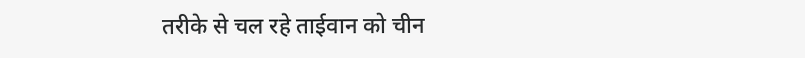तरीके से चल रहे ताईवान को चीन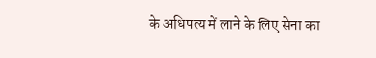के अधिपत्य में लाने के लिए सेना का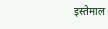इस्तेमाल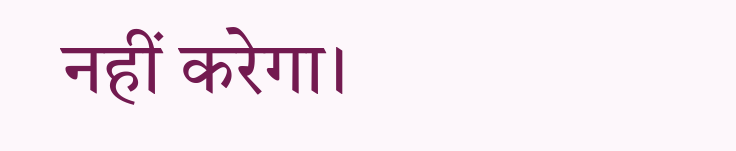नहीं करेगा।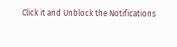Click it and Unblock the Notifications